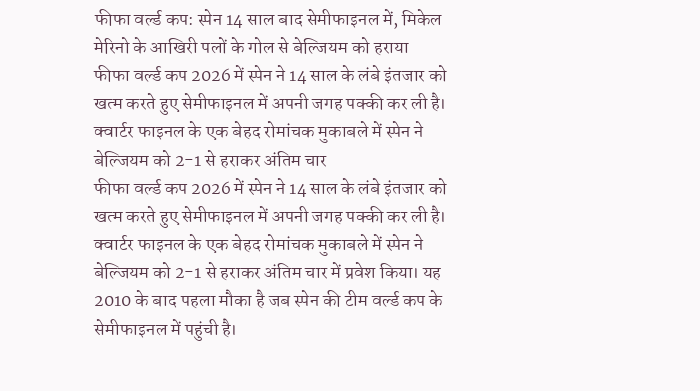फीफा वर्ल्ड कप: स्पेन 14 साल बाद सेमीफाइनल में, मिकेल मेरिनो के आखिरी पलों के गोल से बेल्जियम को हराया
फीफा वर्ल्ड कप 2026 में स्पेन ने 14 साल के लंबे इंतजार को खत्म करते हुए सेमीफाइनल में अपनी जगह पक्की कर ली है। क्वार्टर फाइनल के एक बेहद रोमांचक मुकाबले में स्पेन ने बेल्जियम को 2-1 से हराकर अंतिम चार
फीफा वर्ल्ड कप 2026 में स्पेन ने 14 साल के लंबे इंतजार को खत्म करते हुए सेमीफाइनल में अपनी जगह पक्की कर ली है। क्वार्टर फाइनल के एक बेहद रोमांचक मुकाबले में स्पेन ने बेल्जियम को 2-1 से हराकर अंतिम चार में प्रवेश किया। यह 2010 के बाद पहला मौका है जब स्पेन की टीम वर्ल्ड कप के सेमीफाइनल में पहुंची है।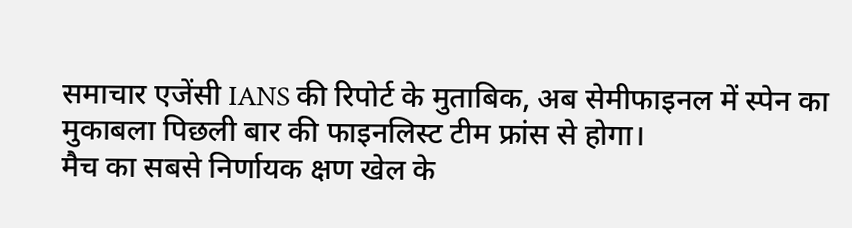समाचार एजेंसी IANS की रिपोर्ट के मुताबिक, अब सेमीफाइनल में स्पेन का मुकाबला पिछली बार की फाइनलिस्ट टीम फ्रांस से होगा।
मैच का सबसे निर्णायक क्षण खेल के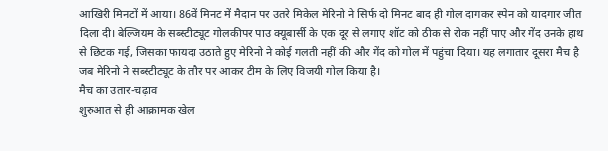आखिरी मिनटों में आया। 86वें मिनट में मैदान पर उतरे मिकेल मेरिनो ने सिर्फ दो मिनट बाद ही गोल दागकर स्पेन को यादगार जीत दिला दी। बेल्जियम के सब्स्टीट्यूट गोलकीपर पाउ क्यूबार्सी के एक दूर से लगाए शॉट को ठीक से रोक नहीं पाए और गेंद उनके हाथ से छिटक गई, जिसका फायदा उठाते हुए मेरिनो ने कोई गलती नहीं की और गेंद को गोल में पहुंचा दिया। यह लगातार दूसरा मैच है जब मेरिनो ने सब्स्टीट्यूट के तौर पर आकर टीम के लिए विजयी गोल किया है।
मैच का उतार-चढ़ाव
शुरुआत से ही आक्रामक खेल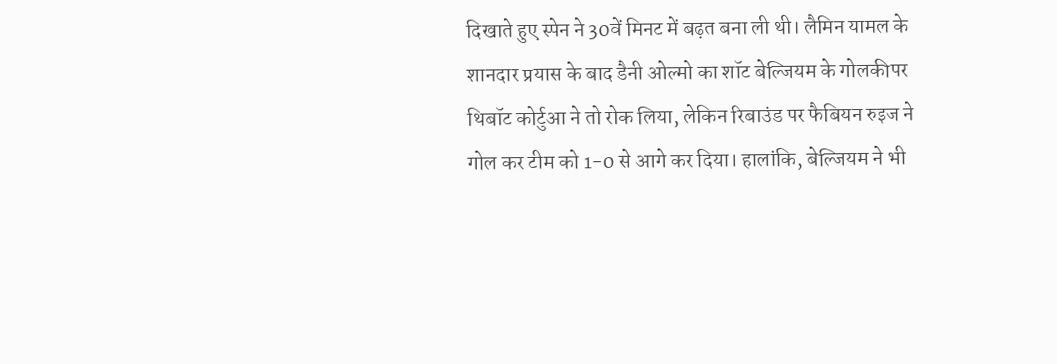दिखाते हुए स्पेन ने 30वें मिनट में बढ़त बना ली थी। लैमिन यामल के शानदार प्रयास के बाद डैनी ओल्मो का शॉट बेल्जियम के गोलकीपर थिबॉट कोर्टुआ ने तो रोक लिया, लेकिन रिबाउंड पर फैबियन रुइज ने गोल कर टीम को 1-0 से आगे कर दिया। हालांकि, बेल्जियम ने भी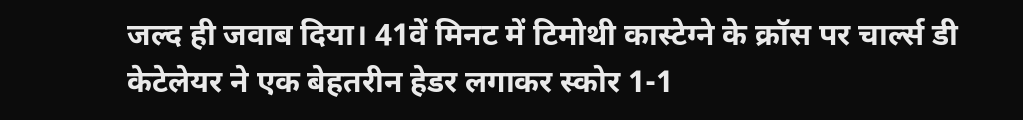जल्द ही जवाब दिया। 41वें मिनट में टिमोथी कास्टेग्ने के क्रॉस पर चार्ल्स डी केटेलेयर ने एक बेहतरीन हेडर लगाकर स्कोर 1-1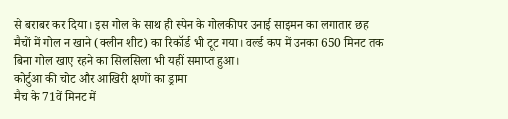से बराबर कर दिया। इस गोल के साथ ही स्पेन के गोलकीपर उनाई साइमन का लगातार छह मैचों में गोल न खाने (क्लीन शीट) का रिकॉर्ड भी टूट गया। वर्ल्ड कप में उनका 650 मिनट तक बिना गोल खाए रहने का सिलसिला भी यहीं समाप्त हुआ।
कोर्टुआ की चोट और आखिरी क्षणों का ड्रामा
मैच के 71वें मिनट में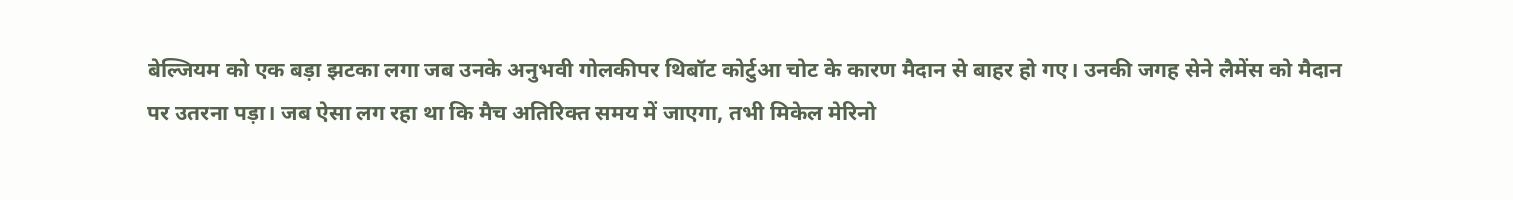बेल्जियम को एक बड़ा झटका लगा जब उनके अनुभवी गोलकीपर थिबॉट कोर्टुआ चोट के कारण मैदान से बाहर हो गए। उनकी जगह सेने लैमेंस को मैदान पर उतरना पड़ा। जब ऐसा लग रहा था कि मैच अतिरिक्त समय में जाएगा, तभी मिकेल मेरिनो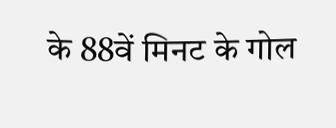के 88वें मिनट के गोल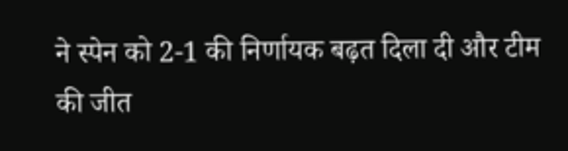ने स्पेन को 2-1 की निर्णायक बढ़त दिला दी और टीम की जीत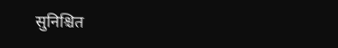सुनिश्चित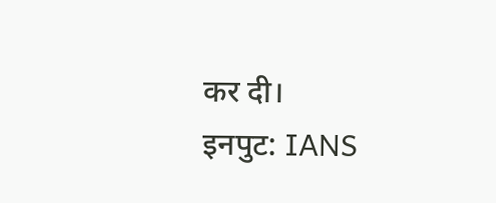कर दी।
इनपुट: IANS